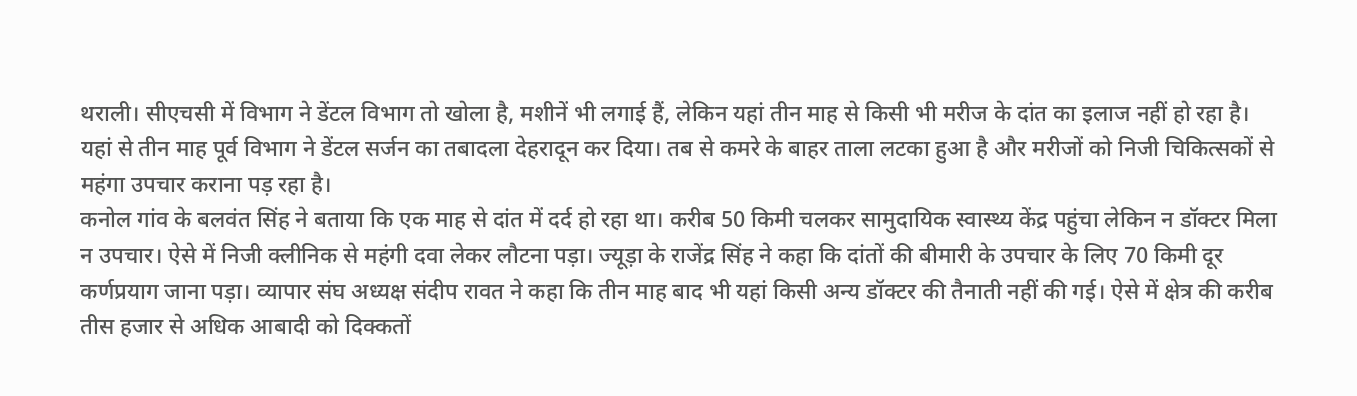थराली। सीएचसी में विभाग ने डेंटल विभाग तो खोला है, मशीनें भी लगाई हैं, लेकिन यहां तीन माह से किसी भी मरीज के दांत का इलाज नहीं हो रहा है। यहां से तीन माह पूर्व विभाग ने डेंटल सर्जन का तबादला देहरादून कर दिया। तब से कमरे के बाहर ताला लटका हुआ है और मरीजों को निजी चिकित्सकों से महंगा उपचार कराना पड़ रहा है।
कनोल गांव के बलवंत सिंह ने बताया कि एक माह से दांत में दर्द हो रहा था। करीब 50 किमी चलकर सामुदायिक स्वास्थ्य केंद्र पहुंचा लेकिन न डॉक्टर मिला न उपचार। ऐसे में निजी क्लीनिक से महंगी दवा लेकर लौटना पड़ा। ज्यूड़ा के राजेंद्र सिंह ने कहा कि दांतों की बीमारी के उपचार के लिए 70 किमी दूर कर्णप्रयाग जाना पड़ा। व्यापार संघ अध्यक्ष संदीप रावत ने कहा कि तीन माह बाद भी यहां किसी अन्य डॉक्टर की तैनाती नहीं की गई। ऐसे में क्षेत्र की करीब तीस हजार से अधिक आबादी को दिक्कतों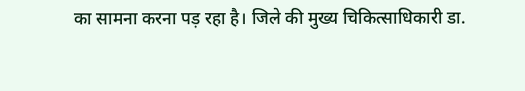का सामना करना पड़ रहा है। जिले की मुख्य चिकित्साधिकारी डा.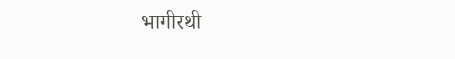भागीरथी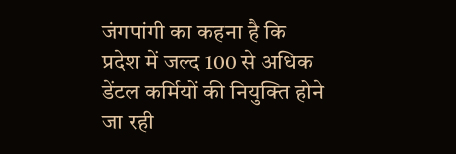जंगपांगी का कहना है कि प्रदेश में जल्द 100 से अधिक डेंटल कर्मियों की नियुक्ति होने जा रही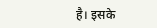है। इसके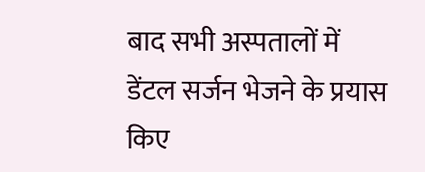बाद सभी अस्पतालों में डेंटल सर्जन भेजने के प्रयास किए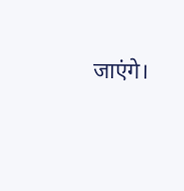जाएंगे।